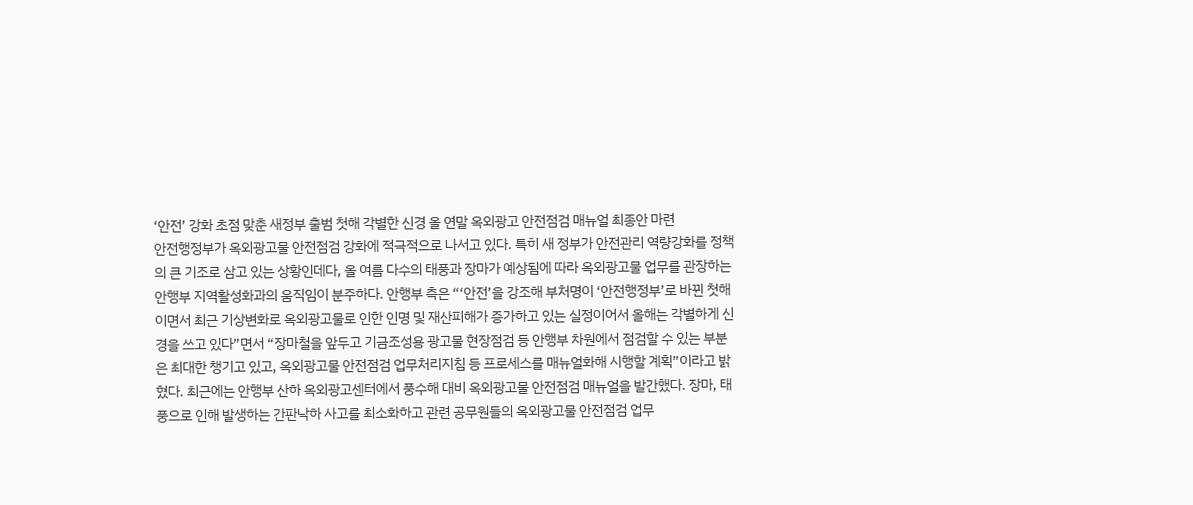‘안전’ 강화 초점 맞춘 새정부 출범 첫해 각별한 신경 올 연말 옥외광고 안전점검 매뉴얼 최종안 마련
안전행정부가 옥외광고물 안전점검 강화에 적극적으로 나서고 있다. 특히 새 정부가 안전관리 역량강화를 정책의 큰 기조로 삼고 있는 상황인데다, 올 여름 다수의 태풍과 장마가 예상됨에 따라 옥외광고물 업무를 관장하는 안행부 지역활성화과의 움직임이 분주하다. 안행부 측은 “‘안전’을 강조해 부처명이 ‘안전행정부’로 바뀐 첫해이면서 최근 기상변화로 옥외광고물로 인한 인명 및 재산피해가 증가하고 있는 실정이어서 올해는 각별하게 신경을 쓰고 있다”면서 “장마철을 앞두고 기금조성용 광고물 현장점검 등 안행부 차원에서 점검할 수 있는 부분은 최대한 챙기고 있고, 옥외광고물 안전점검 업무처리지침 등 프로세스를 매뉴얼화해 시행할 계획”이라고 밝혔다. 최근에는 안행부 산하 옥외광고센터에서 풍수해 대비 옥외광고물 안전점검 매뉴얼을 발간했다. 장마, 태풍으로 인해 발생하는 간판낙하 사고를 최소화하고 관련 공무원들의 옥외광고물 안전점검 업무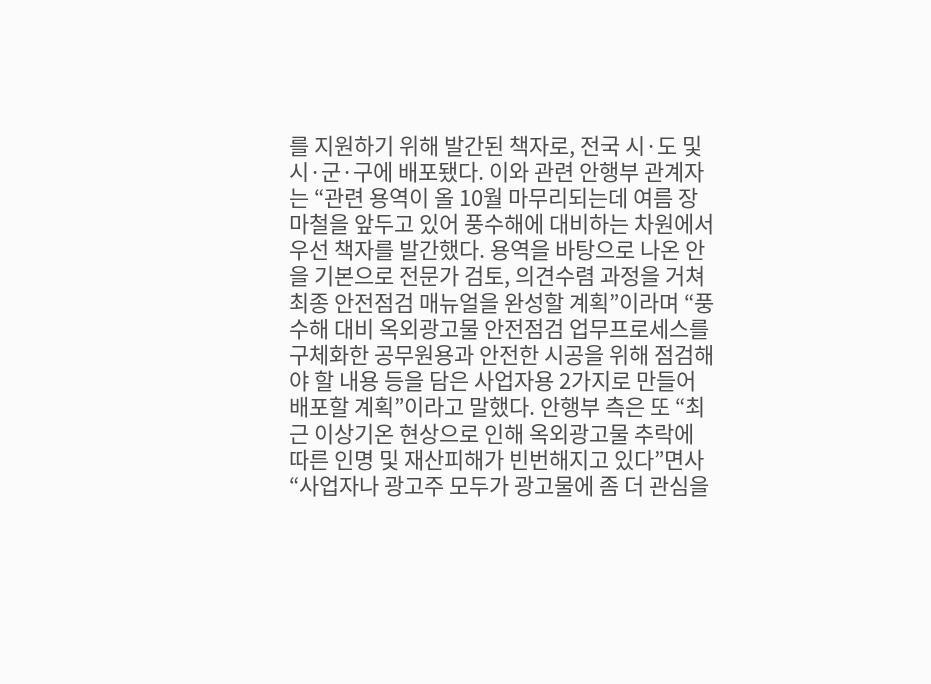를 지원하기 위해 발간된 책자로, 전국 시·도 및 시·군·구에 배포됐다. 이와 관련 안행부 관계자는 “관련 용역이 올 10월 마무리되는데 여름 장마철을 앞두고 있어 풍수해에 대비하는 차원에서 우선 책자를 발간했다. 용역을 바탕으로 나온 안을 기본으로 전문가 검토, 의견수렴 과정을 거쳐 최종 안전점검 매뉴얼을 완성할 계획”이라며 “풍수해 대비 옥외광고물 안전점검 업무프로세스를 구체화한 공무원용과 안전한 시공을 위해 점검해야 할 내용 등을 담은 사업자용 2가지로 만들어 배포할 계획”이라고 말했다. 안행부 측은 또 “최근 이상기온 현상으로 인해 옥외광고물 추락에 따른 인명 및 재산피해가 빈번해지고 있다”면사 “사업자나 광고주 모두가 광고물에 좀 더 관심을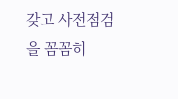갖고 사전점검을 꼼꼼히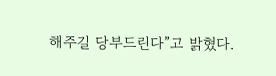해주길 당부드린다”고 밝혔다.